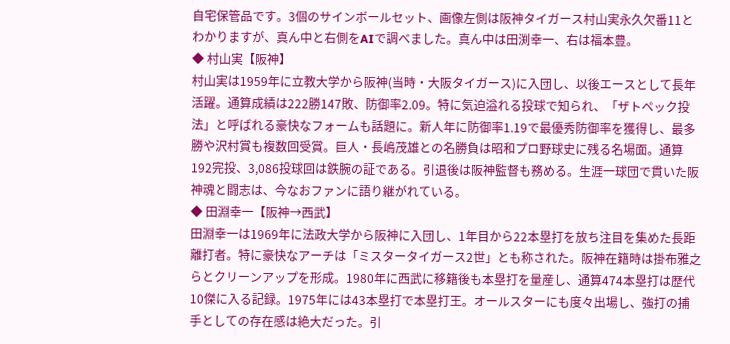自宅保管品です。3個のサインボールセット、画像左側は阪神タイガース村山実永久欠番11とわかりますが、真ん中と右側をAIで調べました。真ん中は田渕幸一、右は福本豊。
◆ 村山実【阪神】
村山実は1959年に立教大学から阪神(当時・大阪タイガース)に入団し、以後エースとして長年活躍。通算成績は222勝147敗、防御率2.09。特に気迫溢れる投球で知られ、「ザトペック投法」と呼ばれる豪快なフォームも話題に。新人年に防御率1.19で最優秀防御率を獲得し、最多勝や沢村賞も複数回受賞。巨人・長嶋茂雄との名勝負は昭和プロ野球史に残る名場面。通算192完投、3,086投球回は鉄腕の証である。引退後は阪神監督も務める。生涯一球団で貫いた阪神魂と闘志は、今なおファンに語り継がれている。
◆ 田淵幸一【阪神→西武】
田淵幸一は1969年に法政大学から阪神に入団し、1年目から22本塁打を放ち注目を集めた長距離打者。特に豪快なアーチは「ミスタータイガース2世」とも称された。阪神在籍時は掛布雅之らとクリーンアップを形成。1980年に西武に移籍後も本塁打を量産し、通算474本塁打は歴代10傑に入る記録。1975年には43本塁打で本塁打王。オールスターにも度々出場し、強打の捕手としての存在感は絶大だった。引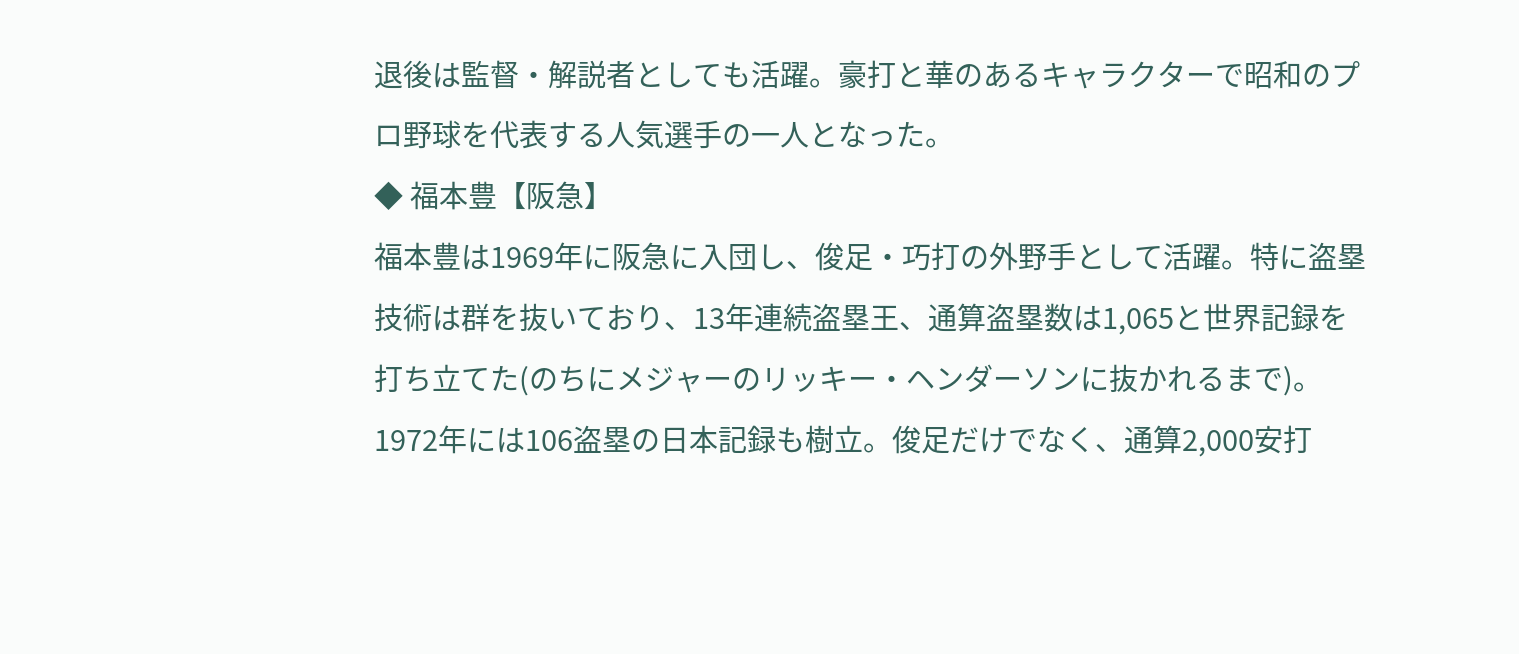退後は監督・解説者としても活躍。豪打と華のあるキャラクターで昭和のプロ野球を代表する人気選手の一人となった。
◆ 福本豊【阪急】
福本豊は1969年に阪急に入団し、俊足・巧打の外野手として活躍。特に盗塁技術は群を抜いており、13年連続盗塁王、通算盗塁数は1,065と世界記録を打ち立てた(のちにメジャーのリッキー・ヘンダーソンに抜かれるまで)。1972年には106盗塁の日本記録も樹立。俊足だけでなく、通算2,000安打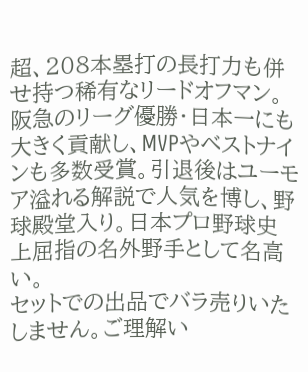超、208本塁打の長打力も併せ持つ稀有なリードオフマン。阪急のリーグ優勝・日本一にも大きく貢献し、MVPやベストナインも多数受賞。引退後はユーモア溢れる解説で人気を博し、野球殿堂入り。日本プロ野球史上屈指の名外野手として名高い。
セットでの出品でバラ売りいたしません。ご理解い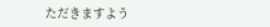ただきますよう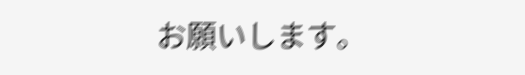お願いします。